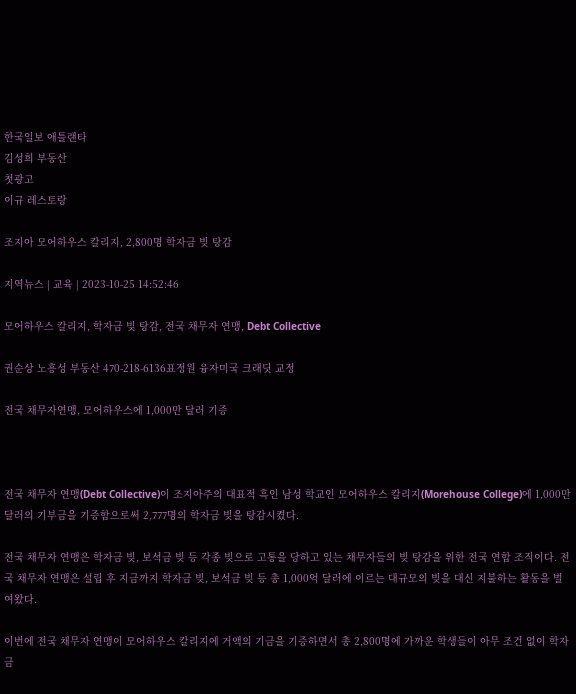한국일보 애틀랜타
김성희 부동산
첫광고
이규 레스토랑

조지아 모어하우스 칼리지, 2,800명 학자금 빚 탕감

지역뉴스 | 교육 | 2023-10-25 14:52:46

모어하우스 칼리지, 학자금 빚 탕감, 전국 채무자 연맹, Debt Collective

권순상 노흥성 부동산 470-218-6136표정원 융자미국 크래딧 교정

전국 채무자연맹, 모어하우스에 1,000만 달러 기증



전국 채무자 연맹(Debt Collective)이 조지아주의 대표적 흑인 남성 학교인 모어하우스 칼리지(Morehouse College)에 1,000만 달러의 기부금을 기증함으로써 2,777명의 학자금 빚을 탕감시켰다.

전국 채무자 연맹은 학자금 빚, 보석금 빚 등 각종 빚으로 고통을 당하고 있는 채무자들의 빚 탕감을 위한 전국 연합 조직이다. 전국 채무자 연맹은 설립 후 지금까지 학자금 빚, 보석금 빚 등 총 1,000억 달러에 이르는 대규모의 빚을 대신 지불하는 활동을 벌여왔다.

이번에 전국 채무자 연맹이 모어하우스 칼리지에 거액의 기금을 기증하면서 총 2,800명에 가까운 학생들이 아무 조건 없이 학자금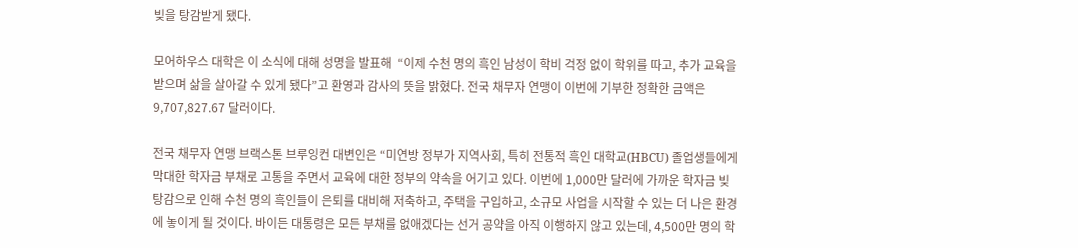빚을 탕감받게 됐다.

모어하우스 대학은 이 소식에 대해 성명을 발표해  “이제 수천 명의 흑인 남성이 학비 걱정 없이 학위를 따고, 추가 교육을 받으며 삶을 살아갈 수 있게 됐다”고 환영과 감사의 뜻을 밝혔다. 전국 채무자 연맹이 이번에 기부한 정확한 금액은 9,707,827.67 달러이다.

전국 채무자 연맹 브랙스톤 브루잉컨 대변인은 “미연방 정부가 지역사회, 특히 전통적 흑인 대학교(HBCU) 졸업생들에게 막대한 학자금 부채로 고통을 주면서 교육에 대한 정부의 약속을 어기고 있다. 이번에 1,000만 달러에 가까운 학자금 빚 탕감으로 인해 수천 명의 흑인들이 은퇴를 대비해 저축하고, 주택을 구입하고, 소규모 사업을 시작할 수 있는 더 나은 환경에 놓이게 될 것이다. 바이든 대통령은 모든 부채를 없애겠다는 선거 공약을 아직 이행하지 않고 있는데, 4,500만 명의 학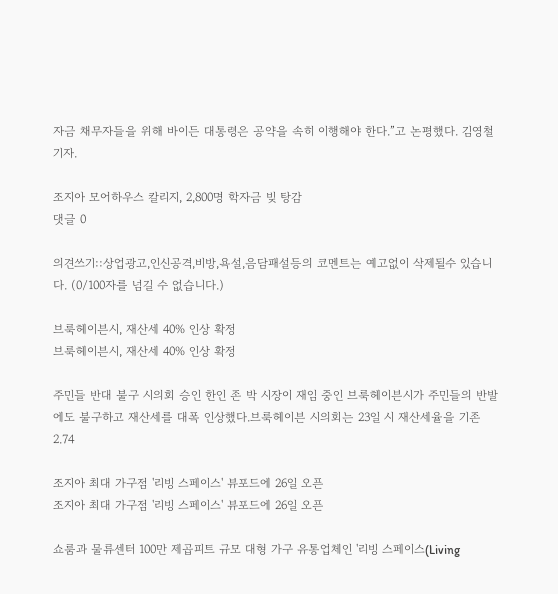자금 채무자들을 위해 바이든 대통령은 공약을 속히 이행해야 한다.”고 논평했다. 김영철 기자.

조지아 모어하우스 칼리지, 2,800명 학자금 빚 탕감
댓글 0

의견쓰기::상업광고,인신공격,비방,욕설,음담패설등의 코멘트는 예고없이 삭제될수 있습니다. (0/100자를 넘길 수 없습니다.)

브룩헤이븐시, 재산세 40% 인상 확정
브룩헤이븐시, 재산세 40% 인상 확정

주민들 반대 불구 시의회 승인 한인 존 박 시장이 재임 중인 브룩헤이븐시가 주민들의 반발에도 불구하고 재산세를 대폭 인상했다.브룩헤이븐 시의회는 23일 시 재산세율을 기존 2.74

조지아 최대 가구점 '리빙 스페이스' 뷰포드에 26일 오픈
조지아 최대 가구점 '리빙 스페이스' 뷰포드에 26일 오픈

쇼룸과 물류센터 100만 제곱피트 규모 대형 가구 유통업체인 '리빙 스페이스(Living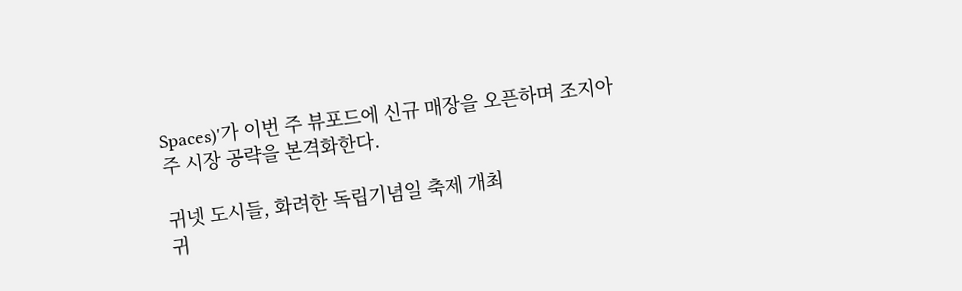Spaces)'가 이번 주 뷰포드에 신규 매장을 오픈하며 조지아주 시장 공략을 본격화한다.

귀넷 도시들, 화려한 독립기념일 축제 개최
귀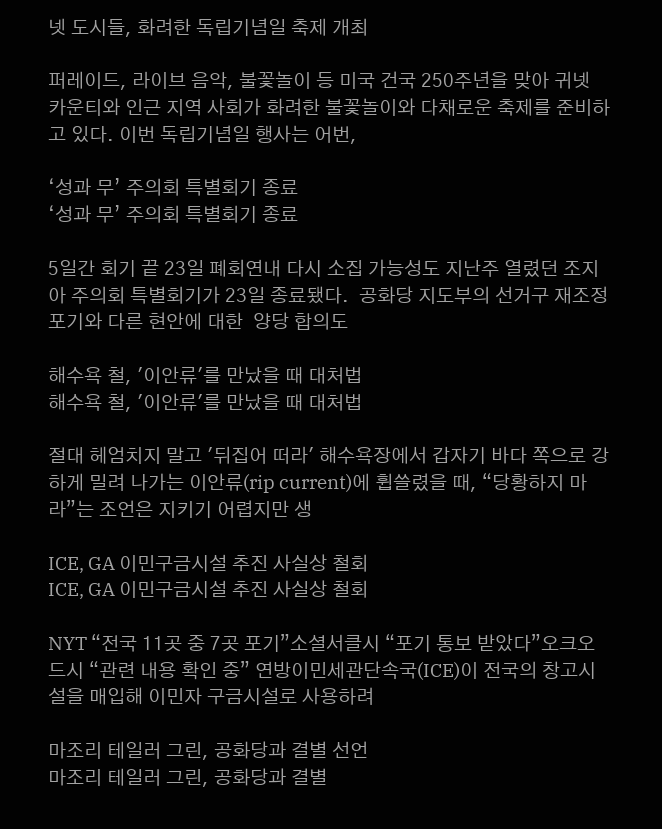넷 도시들, 화려한 독립기념일 축제 개최

퍼레이드, 라이브 음악, 불꽃놀이 등 미국 건국 250주년을 맞아 귀넷 카운티와 인근 지역 사회가 화려한 불꽃놀이와 다채로운 축제를 준비하고 있다. 이번 독립기념일 행사는 어번,

‘성과 무’ 주의회 특별회기 종료
‘성과 무’ 주의회 특별회기 종료

5일간 회기 끝 23일 폐회연내 다시 소집 가능성도 지난주 열렸던 조지아 주의회 특별회기가 23일 종료됐다.  공화당 지도부의 선거구 재조정 포기와 다른 현안에 대한  양당 합의도

해수욕 철, '이안류'를 만났을 때 대처법
해수욕 철, '이안류'를 만났을 때 대처법

절대 헤엄치지 말고 '뒤집어 떠라' 해수욕장에서 갑자기 바다 쪽으로 강하게 밀려 나가는 이안류(rip current)에 휩쓸렸을 때, “당황하지 마라”는 조언은 지키기 어렵지만 생

ICE, GA 이민구금시설 추진 사실상 철회
ICE, GA 이민구금시설 추진 사실상 철회

NYT “전국 11곳 중 7곳 포기”소셜서클시 “포기 통보 받았다”오크오드시 “관련 내용 확인 중” 연방이민세관단속국(ICE)이 전국의 창고시설을 매입해 이민자 구금시설로 사용하려

마조리 테일러 그린, 공화당과 결별 선언
마조리 테일러 그린, 공화당과 결별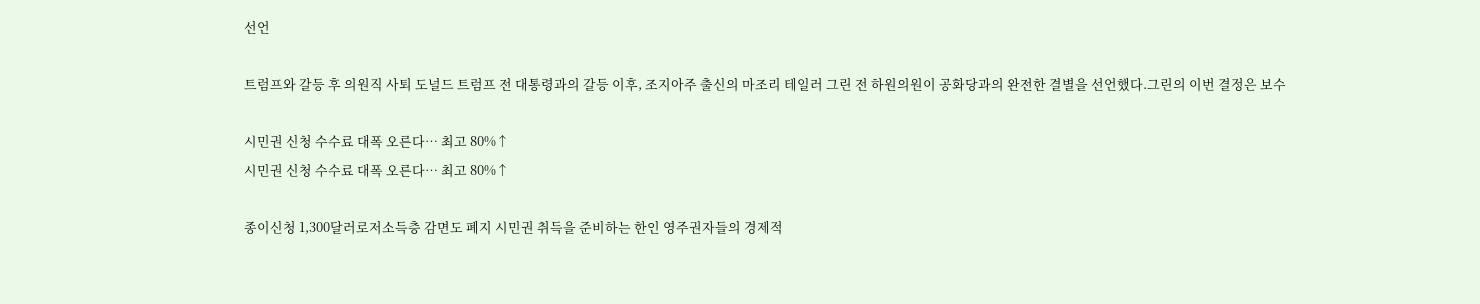선언

트럼프와 갈등 후 의원직 사퇴 도널드 트럼프 전 대통령과의 갈등 이후, 조지아주 출신의 마조리 테일러 그린 전 하원의원이 공화당과의 완전한 결별을 선언했다.그린의 이번 결정은 보수

시민권 신청 수수료 대폭 오른다… 최고 80%↑
시민권 신청 수수료 대폭 오른다… 최고 80%↑

종이신청 1,300달러로저소득층 감면도 폐지 시민권 취득을 준비하는 한인 영주권자들의 경제적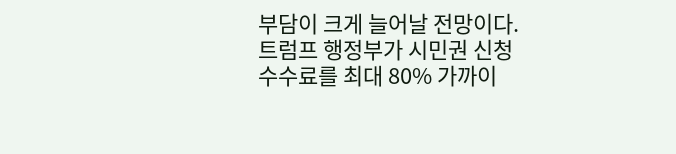부담이 크게 늘어날 전망이다. 트럼프 행정부가 시민권 신청 수수료를 최대 80% 가까이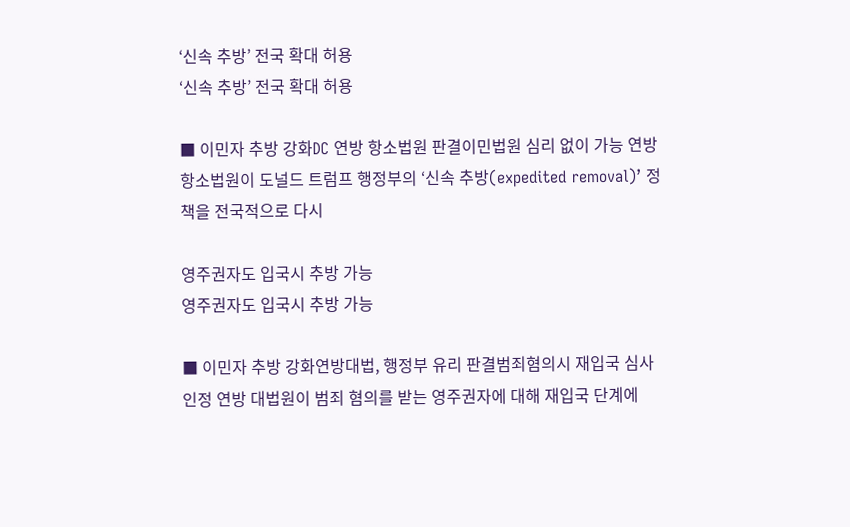‘신속 추방’ 전국 확대 허용
‘신속 추방’ 전국 확대 허용

■ 이민자 추방 강화DC 연방 항소법원 판결이민법원 심리 없이 가능 연방 항소법원이 도널드 트럼프 행정부의 ‘신속 추방(expedited removal)’ 정책을 전국적으로 다시

영주권자도 입국시 추방 가능
영주권자도 입국시 추방 가능

■ 이민자 추방 강화연방대법, 행정부 유리 판결범죄혐의시 재입국 심사 인정 연방 대법원이 범죄 혐의를 받는 영주권자에 대해 재입국 단계에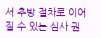서 추방 절차로 이어질 수 있는 심사 권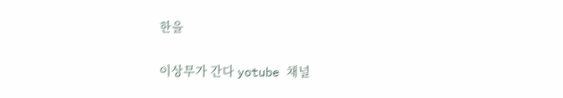한을

이상무가 간다 yotube 채널